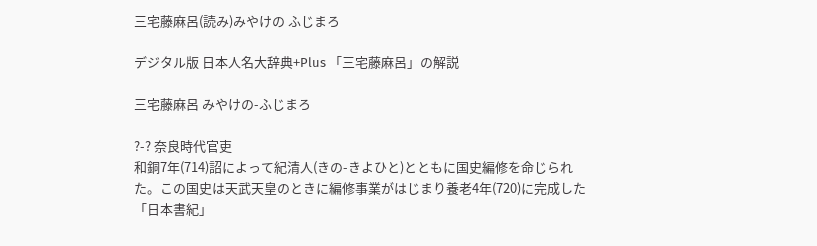三宅藤麻呂(読み)みやけの ふじまろ

デジタル版 日本人名大辞典+Plus 「三宅藤麻呂」の解説

三宅藤麻呂 みやけの-ふじまろ

?-? 奈良時代官吏
和銅7年(714)詔によって紀清人(きの-きよひと)とともに国史編修を命じられた。この国史は天武天皇のときに編修事業がはじまり養老4年(720)に完成した「日本書紀」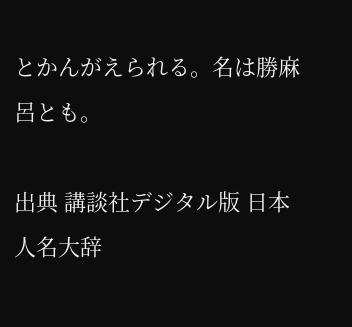とかんがえられる。名は勝麻呂とも。

出典 講談社デジタル版 日本人名大辞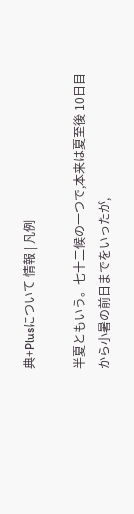典+Plusについて 情報 | 凡例

半夏ともいう。七十二候の一つで,本来は夏至後 10日目から小暑の前日までをいったが,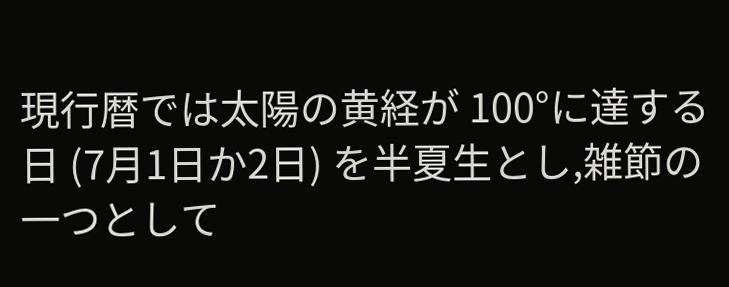現行暦では太陽の黄経が 100°に達する日 (7月1日か2日) を半夏生とし,雑節の一つとして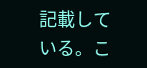記載している。こ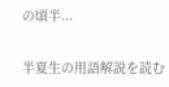の頃半...

半夏生の用語解説を読む